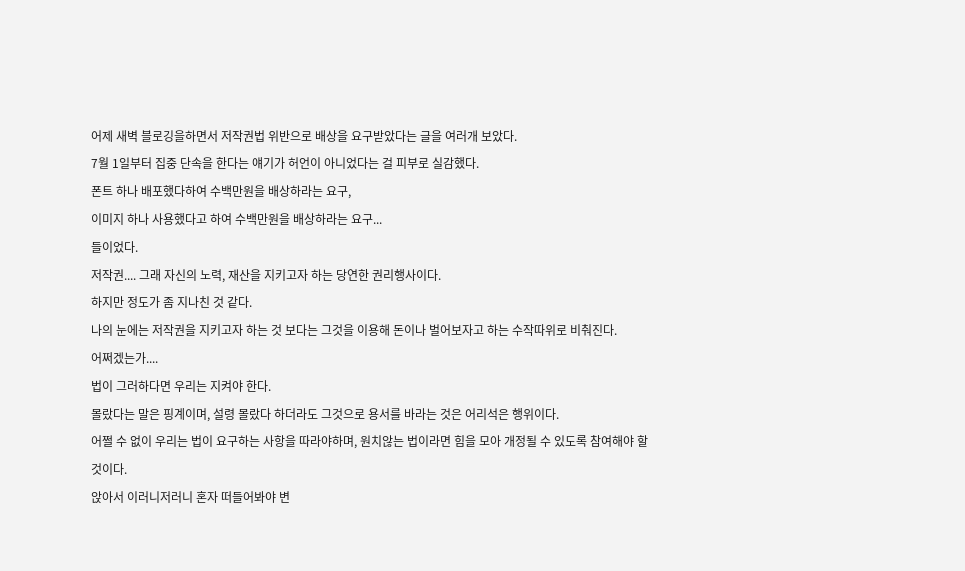어제 새벽 블로깅을하면서 저작권법 위반으로 배상을 요구받았다는 글을 여러개 보았다.
7월 1일부터 집중 단속을 한다는 얘기가 허언이 아니었다는 걸 피부로 실감했다.
폰트 하나 배포했다하여 수백만원을 배상하라는 요구,
이미지 하나 사용했다고 하여 수백만원을 배상하라는 요구...
들이었다.
저작권.... 그래 자신의 노력, 재산을 지키고자 하는 당연한 권리행사이다.
하지만 정도가 좀 지나친 것 같다.
나의 눈에는 저작권을 지키고자 하는 것 보다는 그것을 이용해 돈이나 벌어보자고 하는 수작따위로 비춰진다.
어쩌겠는가....
법이 그러하다면 우리는 지켜야 한다.
몰랐다는 말은 핑계이며, 설령 몰랐다 하더라도 그것으로 용서를 바라는 것은 어리석은 행위이다.
어쩔 수 없이 우리는 법이 요구하는 사항을 따라야하며, 원치않는 법이라면 힘을 모아 개정될 수 있도록 참여해야 할 것이다.
앉아서 이러니저러니 혼자 떠들어봐야 변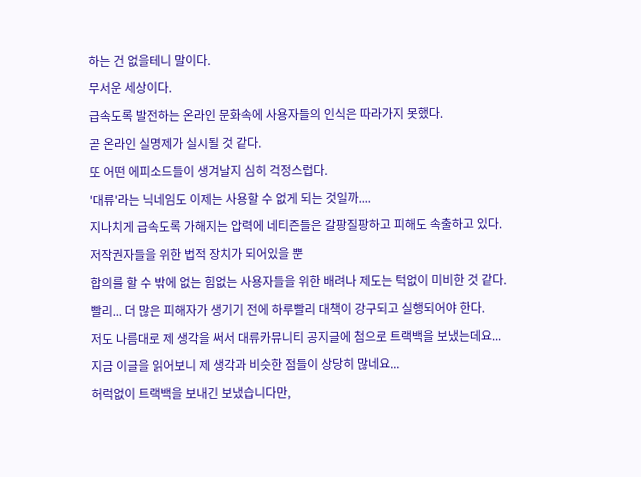하는 건 없을테니 말이다.
무서운 세상이다.
급속도록 발전하는 온라인 문화속에 사용자들의 인식은 따라가지 못했다.
곧 온라인 실명제가 실시될 것 같다.
또 어떤 에피소드들이 생겨날지 심히 걱정스럽다.
'대류'라는 닉네임도 이제는 사용할 수 없게 되는 것일까....
지나치게 급속도록 가해지는 압력에 네티즌들은 갈팡질팡하고 피해도 속출하고 있다.
저작권자들을 위한 법적 장치가 되어있을 뿐
합의를 할 수 밖에 없는 힘없는 사용자들을 위한 배려나 제도는 턱없이 미비한 것 같다.
빨리... 더 많은 피해자가 생기기 전에 하루빨리 대책이 강구되고 실행되어야 한다.
저도 나름대로 제 생각을 써서 대류카뮤니티 공지글에 첨으로 트랙백을 보냈는데요...
지금 이글을 읽어보니 제 생각과 비슷한 점들이 상당히 많네요...
허럭없이 트랙백을 보내긴 보냈습니다만,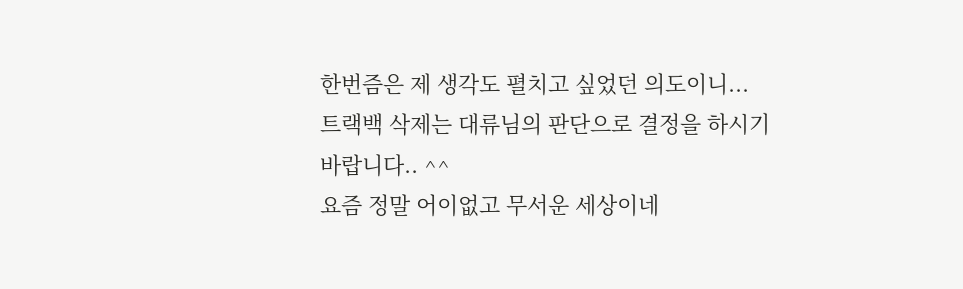한번즘은 제 생각도 펼치고 싶었던 의도이니...
트랙백 삭제는 대류님의 판단으로 결정을 하시기 바랍니다.. ^^
요즘 정말 어이없고 무서운 세상이네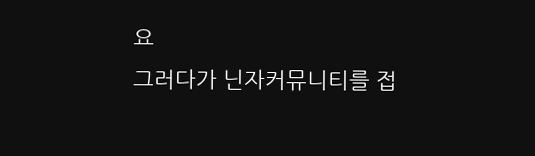요
그러다가 닌자커뮤니티를 접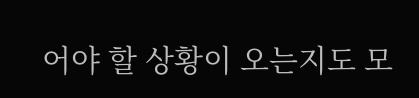어야 할 상황이 오는지도 모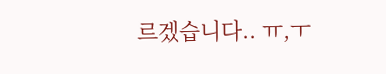르겠습니다.. ㅠ,ㅜ